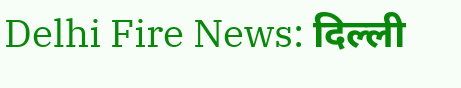Delhi Fire News: दिल्ली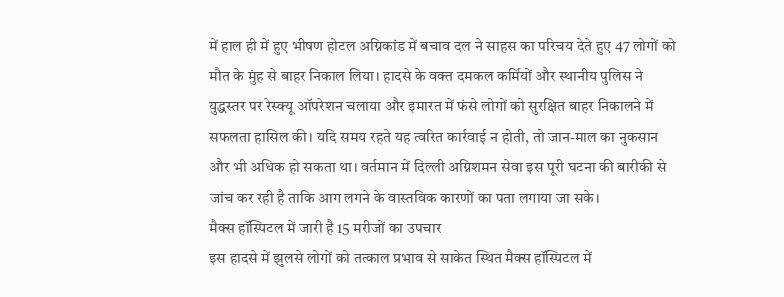में हाल ही में हुए भीषण होटल अग्निकांड में बचाव दल ने साहस का परिचय देते हुए 47 लोगों को मौत के मुंह से बाहर निकाल लिया। हादसे के वक्त दमकल कर्मियों और स्थानीय पुलिस ने युद्धस्तर पर रेस्क्यू ऑपरेशन चलाया और इमारत में फंसे लोगों को सुरक्षित बाहर निकालने में सफलता हासिल की। यदि समय रहते यह त्वरित कार्रवाई न होती, तो जान-माल का नुकसान और भी अधिक हो सकता था। वर्तमान में दिल्ली अग्निशमन सेवा इस पूरी घटना की बारीकी से जांच कर रही है ताकि आग लगने के वास्तविक कारणों का पता लगाया जा सके।
मैक्स हॉस्पिटल में जारी है 15 मरीजों का उपचार
इस हादसे में झुलसे लोगों को तत्काल प्रभाव से साकेत स्थित मैक्स हॉस्पिटल में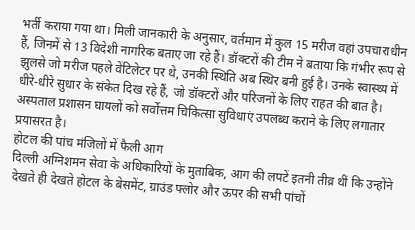भर्ती कराया गया था। मिली जानकारी के अनुसार, वर्तमान में कुल 15 मरीज वहां उपचाराधीन हैं, जिनमें से 13 विदेशी नागरिक बताए जा रहे हैं। डॉक्टरों की टीम ने बताया कि गंभीर रूप से झुलसे जो मरीज पहले वेंटिलेटर पर थे, उनकी स्थिति अब स्थिर बनी हुई है। उनके स्वास्थ्य में धीरे-धीरे सुधार के संकेत दिख रहे हैं, जो डॉक्टरों और परिजनों के लिए राहत की बात है। अस्पताल प्रशासन घायलों को सर्वोत्तम चिकित्सा सुविधाएं उपलब्ध कराने के लिए लगातार प्रयासरत है।
होटल की पांच मंजिलों में फैली आग
दिल्ली अग्निशमन सेवा के अधिकारियों के मुताबिक, आग की लपटें इतनी तीव्र थीं कि उन्होंने देखते ही देखते होटल के बेसमेंट, ग्राउंड फ्लोर और ऊपर की सभी पांचों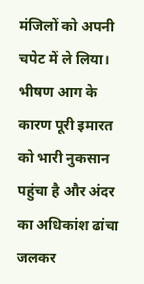मंजिलों को अपनी चपेट में ले लिया। भीषण आग के कारण पूरी इमारत को भारी नुकसान पहुंचा है और अंदर का अधिकांश ढांचा जलकर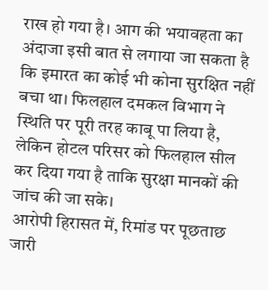राख हो गया है। आग की भयावहता का अंदाजा इसी बात से लगाया जा सकता है कि इमारत का कोई भी कोना सुरक्षित नहीं बचा था। फिलहाल दमकल विभाग ने स्थिति पर पूरी तरह काबू पा लिया है, लेकिन होटल परिसर को फिलहाल सील कर दिया गया है ताकि सुरक्षा मानकों की जांच की जा सके।
आरोपी हिरासत में, रिमांड पर पूछताछ जारी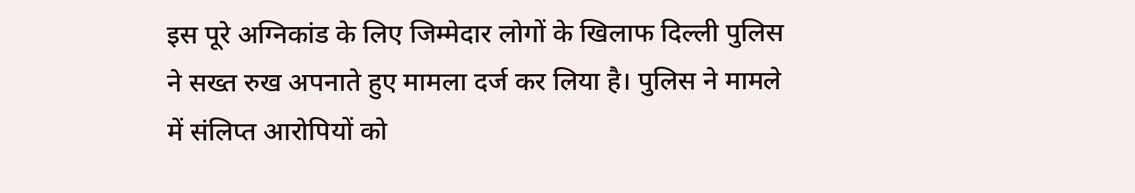इस पूरे अग्निकांड के लिए जिम्मेदार लोगों के खिलाफ दिल्ली पुलिस ने सख्त रुख अपनाते हुए मामला दर्ज कर लिया है। पुलिस ने मामले में संलिप्त आरोपियों को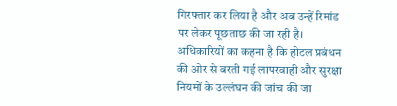गिरफ्तार कर लिया है और अब उन्हें रिमांड पर लेकर पूछताछ की जा रही है। अधिकारियों का कहना है कि होटल प्रबंधन की ओर से बरती गई लापरवाही और सुरक्षा नियमों के उल्लंघन की जांच की जा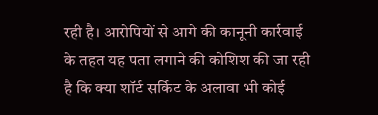रही है। आरोपियों से आगे की कानूनी कार्रवाई के तहत यह पता लगाने की कोशिश की जा रही है कि क्या शॉर्ट सर्किट के अलावा भी कोई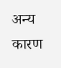अन्य कारण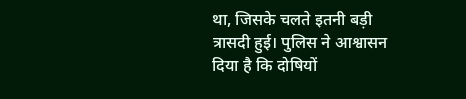था, जिसके चलते इतनी बड़ी त्रासदी हुई। पुलिस ने आश्वासन दिया है कि दोषियों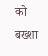को बख्शा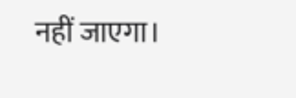नहीं जाएगा।